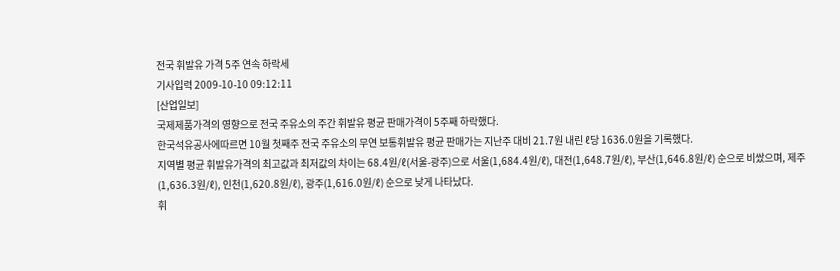전국 휘발유 가격 5주 연속 하락세
기사입력 2009-10-10 09:12:11
[산업일보]
국제제품가격의 영향으로 전국 주유소의 주간 휘발유 평균 판매가격이 5주째 하락했다.
한국석유공사에따르면 10월 첫째주 전국 주유소의 무연 보통휘발유 평균 판매가는 지난주 대비 21.7원 내린 ℓ당 1636.0원을 기록했다.
지역별 평균 휘발유가격의 최고값과 최저값의 차이는 68.4원/ℓ(서울-광주)으로 서울(1,684.4원/ℓ), 대전(1,648.7원/ℓ), 부산(1,646.8원/ℓ) 순으로 비쌌으며, 제주(1,636.3원/ℓ), 인천(1,620.8원/ℓ), 광주(1,616.0원/ℓ) 순으로 낮게 나타났다.
휘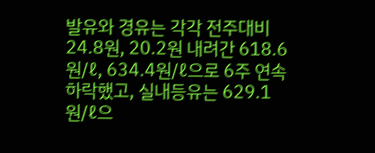발유와 경유는 각각 전주대비 24.8원, 20.2원 내려간 618.6원/ℓ, 634.4원/ℓ으로 6주 연속 하락했고, 실내등유는 629.1원/ℓ으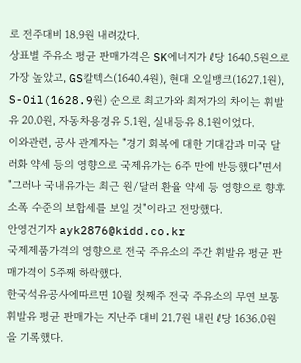로 전주대비 18.9원 내려갔다.
상표별 주유소 평균 판매가격은 SK에너지가 ℓ당 1640.5원으로 가장 높았고, GS칼텍스(1640.4원), 현대 오일뱅크(1627.1원), S-Oil(1628.9원) 순으로 최고가와 최저가의 차이는 휘발유 20.0원, 자동차용경유 5.1원, 실내등유 8.1원이었다.
이와관련, 공사 관계자는 "경기 회복에 대한 기대감과 미국 달러화 약세 등의 영향으로 국제유가는 6주 만에 반등했다"면서 "그러나 국내유가는 최근 원/달러 환율 약세 등 영향으로 향후 소폭 수준의 보합세를 보일 것"이라고 전망했다.
안영건기자 ayk2876@kidd.co.kr
국제제품가격의 영향으로 전국 주유소의 주간 휘발유 평균 판매가격이 5주째 하락했다.
한국석유공사에따르면 10월 첫째주 전국 주유소의 무연 보통휘발유 평균 판매가는 지난주 대비 21.7원 내린 ℓ당 1636.0원을 기록했다.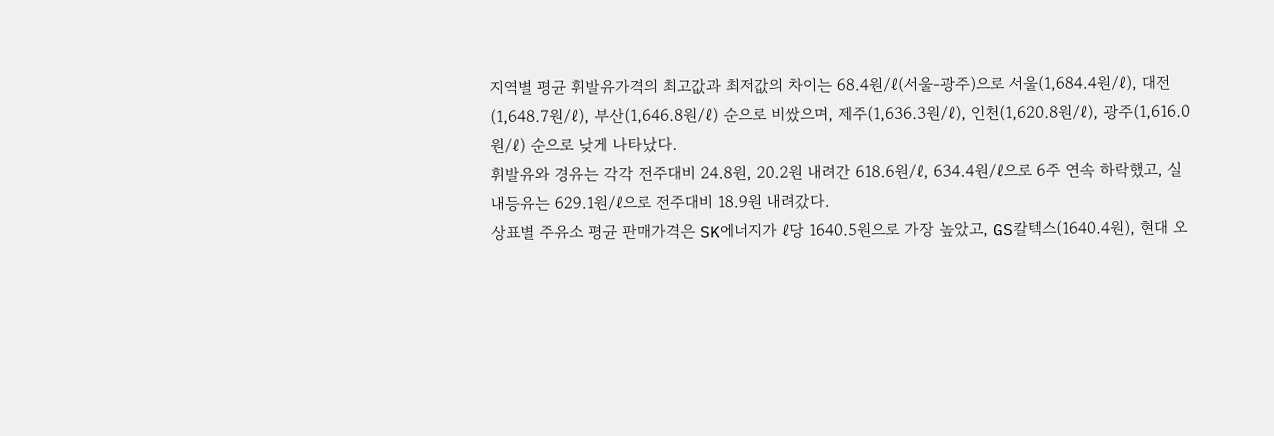지역별 평균 휘발유가격의 최고값과 최저값의 차이는 68.4원/ℓ(서울-광주)으로 서울(1,684.4원/ℓ), 대전(1,648.7원/ℓ), 부산(1,646.8원/ℓ) 순으로 비쌌으며, 제주(1,636.3원/ℓ), 인천(1,620.8원/ℓ), 광주(1,616.0원/ℓ) 순으로 낮게 나타났다.
휘발유와 경유는 각각 전주대비 24.8원, 20.2원 내려간 618.6원/ℓ, 634.4원/ℓ으로 6주 연속 하락했고, 실내등유는 629.1원/ℓ으로 전주대비 18.9원 내려갔다.
상표별 주유소 평균 판매가격은 SK에너지가 ℓ당 1640.5원으로 가장 높았고, GS칼텍스(1640.4원), 현대 오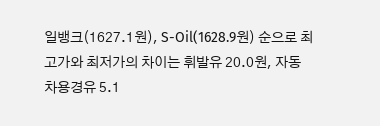일뱅크(1627.1원), S-Oil(1628.9원) 순으로 최고가와 최저가의 차이는 휘발유 20.0원, 자동차용경유 5.1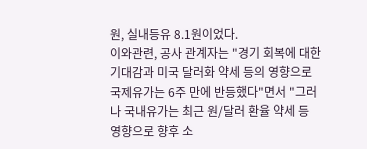원, 실내등유 8.1원이었다.
이와관련, 공사 관계자는 "경기 회복에 대한 기대감과 미국 달러화 약세 등의 영향으로 국제유가는 6주 만에 반등했다"면서 "그러나 국내유가는 최근 원/달러 환율 약세 등 영향으로 향후 소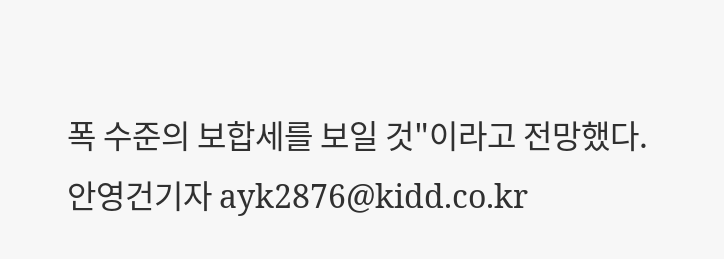폭 수준의 보합세를 보일 것"이라고 전망했다.
안영건기자 ayk2876@kidd.co.kr